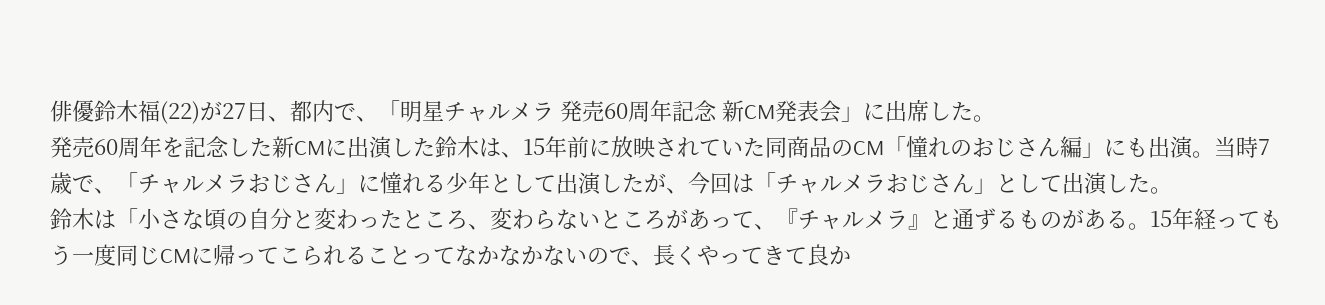俳優鈴木福(22)が27日、都内で、「明星チャルメラ 発売60周年記念 新CM発表会」に出席した。
発売60周年を記念した新CMに出演した鈴木は、15年前に放映されていた同商品のCM「憧れのおじさん編」にも出演。当時7歳で、「チャルメラおじさん」に憧れる少年として出演したが、今回は「チャルメラおじさん」として出演した。
鈴木は「小さな頃の自分と変わったところ、変わらないところがあって、『チャルメラ』と通ずるものがある。15年経ってもう一度同じCMに帰ってこられることってなかなかないので、長くやってきて良か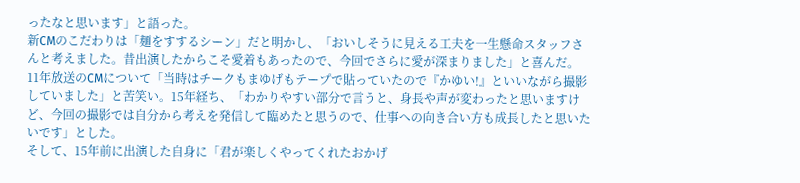ったなと思います」と語った。
新CMのこだわりは「麺をすするシーン」だと明かし、「おいしそうに見える工夫を一生懸命スタッフさんと考えました。昔出演したからこそ愛着もあったので、今回でさらに愛が深まりました」と喜んだ。
11年放送のCMについて「当時はチークもまゆげもテープで貼っていたので『かゆい!』といいながら撮影していました」と苦笑い。15年経ち、「わかりやすい部分で言うと、身長や声が変わったと思いますけど、今回の撮影では自分から考えを発信して臨めたと思うので、仕事への向き合い方も成長したと思いたいです」とした。
そして、15年前に出演した自身に「君が楽しくやってくれたおかげ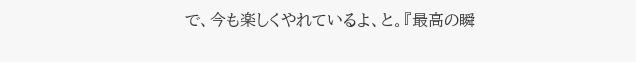で、今も楽しくやれているよ、と。『最高の瞬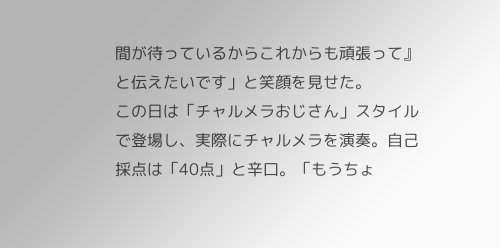間が待っているからこれからも頑張って』と伝えたいです」と笑顔を見せた。
この日は「チャルメラおじさん」スタイルで登場し、実際にチャルメラを演奏。自己採点は「40点」と辛口。「もうちょ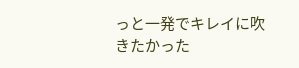っと一発でキレイに吹きたかった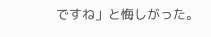ですね」と悔しがった。